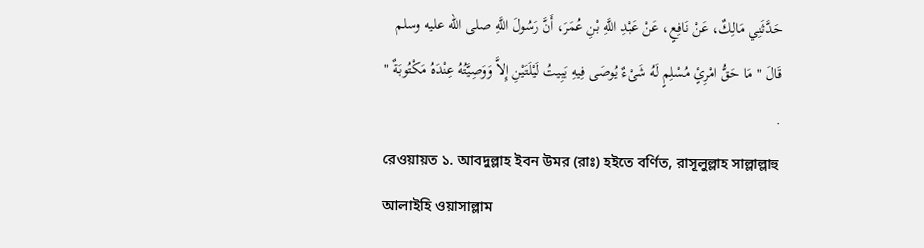حَدَّثَنِي مَالِكٌ، عَنْ نَافِعٍ، عَنْ عَبْدِ اللَّهِ بْنِ عُمَرَ، أَنَّ رَسُولَ اللَّهِ صلى الله عليه وسلم قَالَ " مَا حَقُّ امْرِئٍ مُسْلِمٍ لَهُ شَىْءٌ يُوصَى فِيهِ يَبِيتُ لَيْلَتَيْنِ إِلاَّ وَوَصِيَّتُهُ عِنْدَهُ مَكْتُوبَةٌ " .
রেওয়ায়ত ১. আবদুল্লাহ ইবন উমর (রাঃ) হইতে বর্ণিত, রাসূলুল্লাহ সাল্লাল্লাহু আলাইহি ওয়াসাল্লাম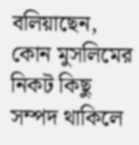বলিয়াছেন, কোন মুসলিমের নিকট কিছু সম্পদ থাকিলে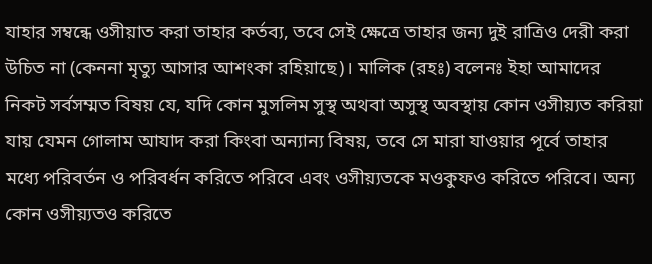যাহার সম্বন্ধে ওসীয়াত করা তাহার কর্তব্য, তবে সেই ক্ষেত্রে তাহার জন্য দুই রাত্রিও দেরী করা উচিত না (কেননা মৃত্যু আসার আশংকা রহিয়াছে)। মালিক (রহঃ) বলেনঃ ইহা আমাদের নিকট সর্বসম্মত বিষয় যে, যদি কোন মুসলিম সুস্থ অথবা অসুস্থ অবস্থায় কোন ওসীয়্যত করিয়া যায় যেমন গোলাম আযাদ করা কিংবা অন্যান্য বিষয়, তবে সে মারা যাওয়ার পূর্বে তাহার মধ্যে পরিবর্তন ও পরিবর্ধন করিতে পরিবে এবং ওসীয়্যতকে মওকুফও করিতে পরিবে। অন্য কোন ওসীয়্যতও করিতে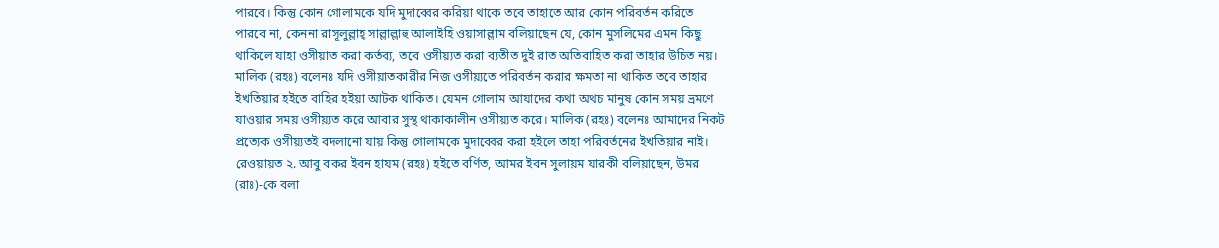পারবে। কিন্তু কোন গোলামকে যদি মুদাব্বের করিয়া থাকে তবে তাহাতে আর কোন পরিবর্তন করিতে পারবে না, কেননা রাসূলুল্লাহ্ সাল্লাল্লাহু আলাইহি ওয়াসাল্লাম বলিয়াছেন যে, কোন মুসলিমের এমন কিছু থাকিলে যাহা ওসীয়াত করা কর্তব্য, তবে ওসীয়্যত করা ব্যতীত দুই রাত অতিবাহিত করা তাহার উচিত নয়। মালিক (রহঃ) বলেনঃ যদি ওসীয়াতকারীর নিজ ওসীয়্যতে পরিবর্তন করার ক্ষমতা না থাকিত তবে তাহার ইখতিয়ার হইতে বাহির হইয়া আটক থাকিত। যেমন গোলাম আযাদের কথা অথচ মানুষ কোন সময় ভ্রমণে যাওয়ার সময় ওসীয়্যত করে আবার সুস্থ থাকাকালীন ওসীয়্যত করে। মালিক (রহঃ) বলেনঃ আমাদের নিকট প্রত্যেক ওসীয়্যতই বদলানো যায় কিন্তু গোলামকে মুদাব্বের করা হইলে তাহা পরিবর্তনের ইখতিয়ার নাই।
রেওয়ায়ত ২. আবু বকর ইবন হাযম (রহঃ) হইতে বর্ণিত, আমর ইবন সুলায়ম যারকী বলিয়াছেন, উমর (রাঃ)-কে বলা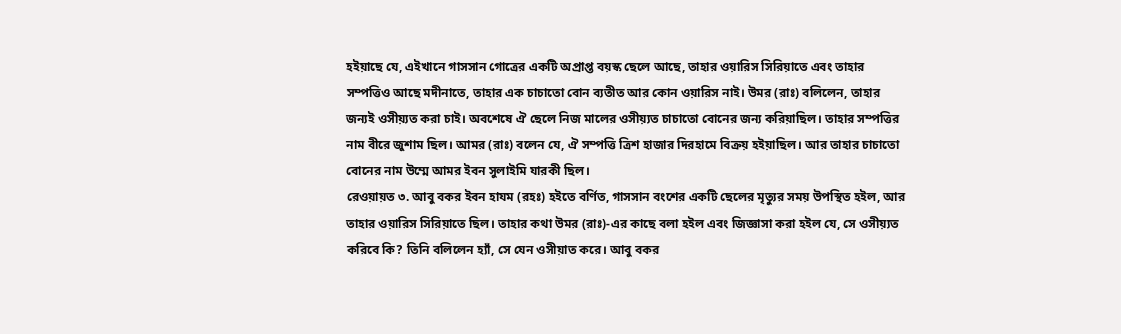হইয়াছে যে, এইখানে গাসসান গোত্রের একটি অপ্রাপ্ত বয়স্ক ছেলে আছে, তাহার ওয়ারিস সিরিয়াতে এবং তাহার সম্পত্তিও আছে মদীনাতে, তাহার এক চাচাতো বোন ব্যতীত আর কোন ওয়ারিস নাই। উমর (রাঃ) বলিলেন, তাহার জন্যই ওসীয়্যত করা চাই। অবশেষে ঐ ছেলে নিজ মালের ওসীয়্যত চাচাতো বোনের জন্য করিয়াছিল। তাহার সম্পত্তির নাম বীরে জুশাম ছিল। আমর (রাঃ) বলেন যে, ঐ সম্পত্তি ত্রিশ হাজার দিরহামে বিক্রয় হইয়াছিল। আর তাহার চাচাতো বোনের নাম উম্মে আমর ইবন সুলাইমি যারকী ছিল।
রেওয়ায়ত ৩. আবু বকর ইবন হাযম (রহঃ) হইতে বর্ণিত, গাসসান বংশের একটি ছেলের মৃত্যুর সময় উপস্থিত হইল, আর তাহার ওয়ারিস সিরিয়াতে ছিল। তাহার কথা উমর (রাঃ)-এর কাছে বলা হইল এবং জিজ্ঞাসা করা হইল যে, সে ওসীয়্যত করিবে কি? তিনি বলিলেন হ্যাঁ, সে যেন ওসীয়াত করে। আবু বকর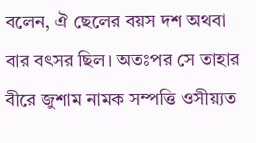বলেন, ঐ ছেলের বয়স দশ অথবা বার বৎসর ছিল। অতঃপর সে তাহার বীরে জুশাম নামক সম্পত্তি ওসীয়্যত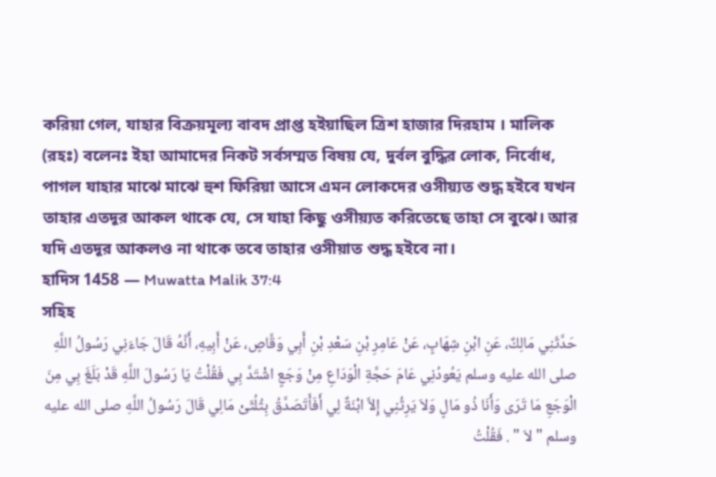করিয়া গেল, যাহার বিক্রয়মূল্য বাবদ প্রাপ্ত হইয়াছিল ত্রিশ হাজার দিরহাম । মালিক (রহঃ) বলেনঃ ইহা আমাদের নিকট সর্বসম্মত বিষয় যে, দুর্বল বুদ্ধির লোক, নির্বোধ, পাগল যাহার মাঝে মাঝে হুশ ফিরিয়া আসে এমন লোকদের ওসীয়্যত শুদ্ধ হইবে যখন তাহার এতদূর আকল থাকে যে, সে যাহা কিছু ওসীয়্যত করিতেছে তাহা সে বুঝে। আর যদি এতদূর আকলও না থাকে তবে তাহার ওসীয়াত শুদ্ধ হইবে না।
হাদিস 1458 — Muwatta Malik 37:4
সহিহ
حَدَّثَنِي مَالِكٌ، عَنِ ابْنِ شِهَابٍ، عَنْ عَامِرِ بْنِ سَعْدِ بْنِ أَبِي وَقَّاصٍ، عَنْ أَبِيهِ، أَنَّهُ قَالَ جَاءَنِي رَسُولُ اللَّهِ صلى الله عليه وسلم يَعُودُنِي عَامَ حَجَّةِ الْوَدَاعِ مِنْ وَجَعٍ اشْتَدَّ بِي فَقُلْتُ يَا رَسُولَ اللَّهِ قَدْ بَلَغَ بِي مِنَ الْوَجَعِ مَا تَرَى وَأَنَا ذُو مَالٍ وَلاَ يَرِثُنِي إِلاَّ ابْنَةٌ لِي أَفَأَتَصَدَّقُ بِثُلُثَىْ مَالِي قَالَ رَسُولُ اللَّهِ صلى الله عليه وسلم " لاَ " . فَقُلْتُ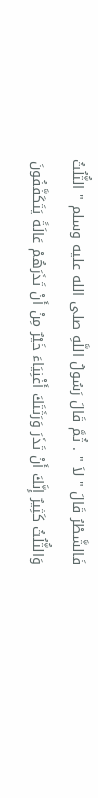فَالشَّطْرُ قَالَ " لاَ " . ثُمَّ قَالَ رَسُولُ اللَّهِ صلى الله عليه وسلم " الثُّلُثُ وَالثُّلُثُ كَثِيرٌ إِنَّكَ أَنْ تَذَرَ وَرَثَتَكَ أَغْنِيَاءَ خَيْرٌ مِنْ أَنْ تَذَرَهُمْ عَالَةً يَتَكَفَّفُونَ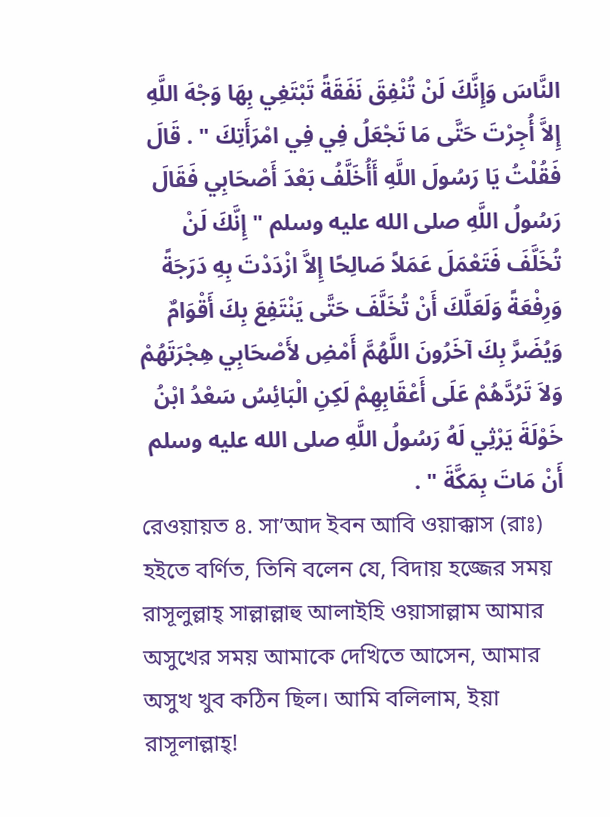النَّاسَ وَإِنَّكَ لَنْ تُنْفِقَ نَفَقَةً تَبْتَغِي بِهَا وَجْهَ اللَّهِ إِلاَّ أُجِرْتَ حَتَّى مَا تَجْعَلُ فِي فِي امْرَأَتِكَ " . قَالَ فَقُلْتُ يَا رَسُولَ اللَّهِ أَأُخَلَّفُ بَعْدَ أَصْحَابِي فَقَالَ رَسُولُ اللَّهِ صلى الله عليه وسلم " إِنَّكَ لَنْ تُخَلَّفَ فَتَعْمَلَ عَمَلاً صَالِحًا إِلاَّ ازْدَدْتَ بِهِ دَرَجَةً وَرِفْعَةً وَلَعَلَّكَ أَنْ تُخَلَّفَ حَتَّى يَنْتَفِعَ بِكَ أَقْوَامٌ وَيُضَرَّ بِكَ آخَرُونَ اللَّهُمَّ أَمْضِ لأَصْحَابِي هِجْرَتَهُمْ وَلاَ تَرُدَّهُمْ عَلَى أَعْقَابِهِمْ لَكِنِ الْبَائِسُ سَعْدُ ابْنُ خَوْلَةَ يَرْثِي لَهُ رَسُولُ اللَّهِ صلى الله عليه وسلم أَنْ مَاتَ بِمَكَّةَ " .
রেওয়ায়ত ৪. সা’আদ ইবন আবি ওয়াক্কাস (রাঃ) হইতে বর্ণিত, তিনি বলেন যে, বিদায় হজ্জের সময় রাসূলুল্লাহ্ সাল্লাল্লাহু আলাইহি ওয়াসাল্লাম আমার অসুখের সময় আমাকে দেখিতে আসেন, আমার অসুখ খুব কঠিন ছিল। আমি বলিলাম, ইয়া রাসূলাল্লাহ্!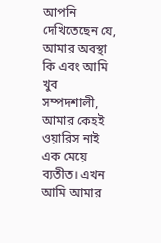আপনি দেখিতেছেন যে, আমার অবস্থা কি এবং আমি খুব সম্পদশালী, আমার কেহই ওয়ারিস নাই এক মেয়ে ব্যতীত। এখন আমি আমার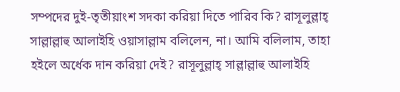সম্পদের দুই-তৃতীয়াংশ সদকা করিয়া দিতে পারিব কি? রাসূলুল্লাহ্ সাল্লাল্লাহু আলাইহি ওয়াসাল্লাম বলিলেন, না। আমি বলিলাম, তাহা হইলে অর্ধেক দান করিয়া দেই? রাসূলুল্লাহ্ সাল্লাল্লাহু আলাইহি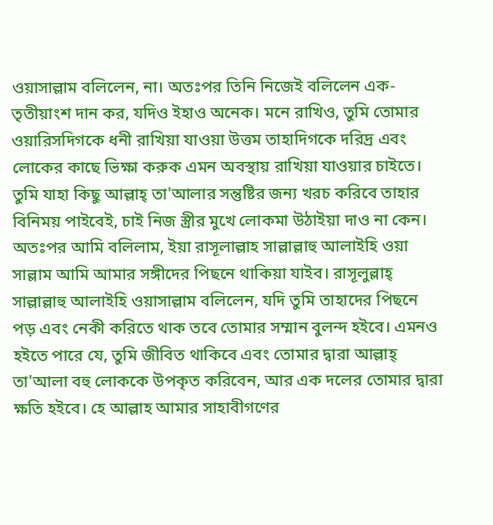ওয়াসাল্লাম বলিলেন, না। অতঃপর তিনি নিজেই বলিলেন এক-তৃতীয়াংশ দান কর, যদিও ইহাও অনেক। মনে রাখিও, তুমি তোমার ওয়ারিসদিগকে ধনী রাখিয়া যাওয়া উত্তম তাহাদিগকে দরিদ্র এবং লোকের কাছে ভিক্ষা করুক এমন অবস্থায় রাখিয়া যাওয়ার চাইতে। তুমি যাহা কিছু আল্লাহ্ তা'আলার সন্তুষ্টির জন্য খরচ করিবে তাহার বিনিময় পাইবেই, চাই নিজ স্ত্রীর মুখে লোকমা উঠাইয়া দাও না কেন। অতঃপর আমি বলিলাম, ইয়া রাসূলাল্লাহ সাল্লাল্লাহু আলাইহি ওয়া সাল্লাম আমি আমার সঙ্গীদের পিছনে থাকিয়া যাইব। রাসূলুল্লাহ্ সাল্লাল্লাহু আলাইহি ওয়াসাল্লাম বলিলেন, যদি তুমি তাহাদের পিছনে পড় এবং নেকী করিতে থাক তবে তোমার সম্মান বুলন্দ হইবে। এমনও হইতে পারে যে, তুমি জীবিত থাকিবে এবং তোমার দ্বারা আল্লাহ্ তা'আলা বহু লোককে উপকৃত করিবেন, আর এক দলের তোমার দ্বারা ক্ষতি হইবে। হে আল্লাহ আমার সাহাবীগণের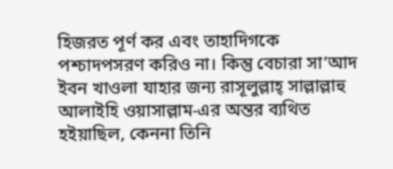হিজরত পূর্ণ কর এবং তাহাদিগকে পশ্চাদপসরণ করিও না। কিন্তু বেচারা সা’আদ ইবন খাওলা যাহার জন্য রাসূলুল্লাহ্ সাল্লাল্লাহু আলাইহি ওয়াসাল্লাম-এর অন্তর ব্যথিত হইয়াছিল, কেননা তিনি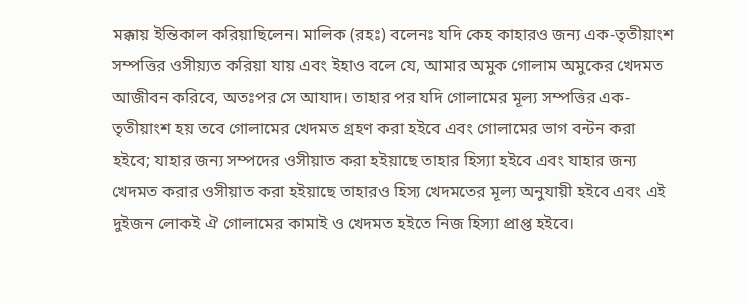মক্কায় ইন্তিকাল করিয়াছিলেন। মালিক (রহঃ) বলেনঃ যদি কেহ কাহারও জন্য এক-তৃতীয়াংশ সম্পত্তির ওসীয়্যত করিয়া যায় এবং ইহাও বলে যে, আমার অমুক গোলাম অমুকের খেদমত আজীবন করিবে, অতঃপর সে আযাদ। তাহার পর যদি গোলামের মূল্য সম্পত্তির এক-তৃতীয়াংশ হয় তবে গোলামের খেদমত গ্রহণ করা হইবে এবং গোলামের ভাগ বন্টন করা হইবে; যাহার জন্য সম্পদের ওসীয়াত করা হইয়াছে তাহার হিস্যা হইবে এবং যাহার জন্য খেদমত করার ওসীয়াত করা হইয়াছে তাহারও হিস্য খেদমতের মূল্য অনুযায়ী হইবে এবং এই দুইজন লোকই ঐ গোলামের কামাই ও খেদমত হইতে নিজ হিস্যা প্রাপ্ত হইবে।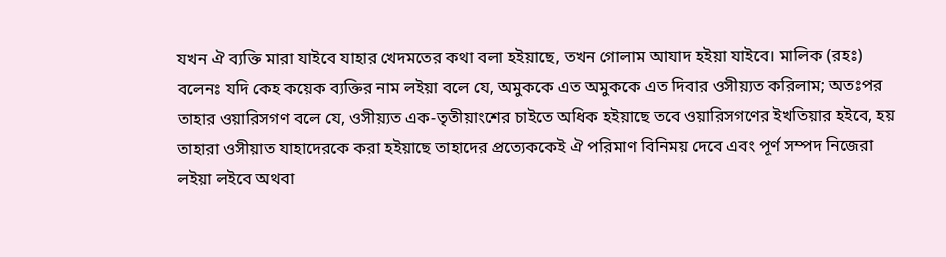যখন ঐ ব্যক্তি মারা যাইবে যাহার খেদমতের কথা বলা হইয়াছে, তখন গোলাম আযাদ হইয়া যাইবে। মালিক (রহঃ) বলেনঃ যদি কেহ কয়েক ব্যক্তির নাম লইয়া বলে যে, অমুককে এত অমুককে এত দিবার ওসীয়্যত করিলাম; অতঃপর তাহার ওয়ারিসগণ বলে যে, ওসীয়্যত এক-তৃতীয়াংশের চাইতে অধিক হইয়াছে তবে ওয়ারিসগণের ইখতিয়ার হইবে, হয় তাহারা ওসীয়াত যাহাদেরকে করা হইয়াছে তাহাদের প্রত্যেককেই ঐ পরিমাণ বিনিময় দেবে এবং পূর্ণ সম্পদ নিজেরা লইয়া লইবে অথবা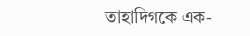তাহাদিগকে এক-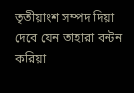তৃতীয়াংশ সম্পদ দিয়া দেবে যেন তাহারা বন্টন করিয়া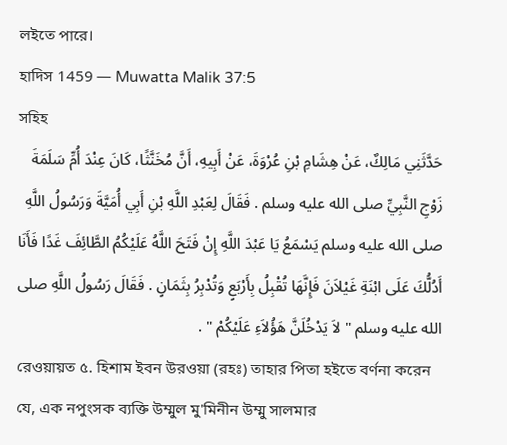লইতে পারে।
হাদিস 1459 — Muwatta Malik 37:5
সহিহ
حَدَّثَنِي مَالِكٌ، عَنْ هِشَامِ بْنِ عُرْوَةَ، عَنْ أَبِيهِ، أَنَّ مُخَنَّثًا، كَانَ عِنْدَ أُمِّ سَلَمَةَ زَوْجِ النَّبِيِّ صلى الله عليه وسلم . فَقَالَ لِعَبْدِ اللَّهِ بْنِ أَبِي أُمَيَّةَ وَرَسُولُ اللَّهِ صلى الله عليه وسلم يَسْمَعُ يَا عَبْدَ اللَّهِ إِنْ فَتَحَ اللَّهُ عَلَيْكُمُ الطَّائِفَ غَدًا فَأَنَا أَدُلُّكَ عَلَى ابْنَةِ غَيْلاَنَ فَإِنَّهَا تُقْبِلُ بِأَرْبَعٍ وَتُدْبِرُ بِثَمَانٍ . فَقَالَ رَسُولُ اللَّهِ صلى الله عليه وسلم " لاَ يَدْخُلَنَّ هَؤُلاَءِ عَلَيْكُمْ " .
রেওয়ায়ত ৫. হিশাম ইবন উরওয়া (রহঃ) তাহার পিতা হইতে বর্ণনা করেন যে, এক নপুংসক ব্যক্তি উম্মুল মু'মিনীন উম্মু সালমার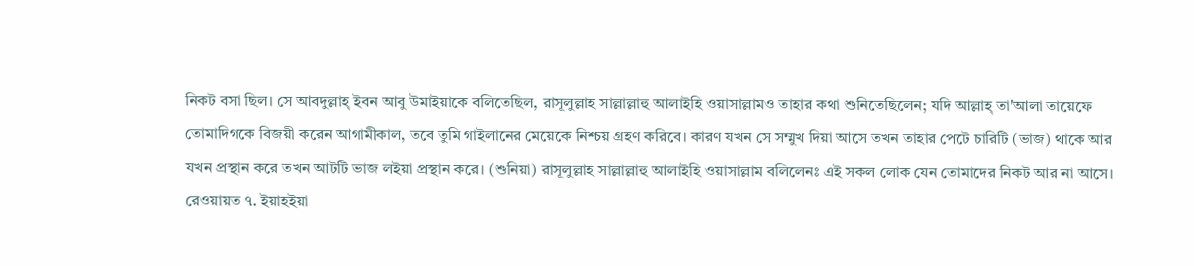নিকট বসা ছিল। সে আবদুল্লাহ্ ইবন আবু উমাইয়াকে বলিতেছিল, রাসূলুল্লাহ সাল্লাল্লাহু আলাইহি ওয়াসাল্লামও তাহার কথা শুনিতেছিলেন; যদি আল্লাহ্ তা'আলা তায়েফে তোমাদিগকে বিজয়ী করেন আগামীকাল, তবে তুমি গাইলানের মেয়েকে নিশ্চয় গ্রহণ করিবে। কারণ যখন সে সম্মুখ দিয়া আসে তখন তাহার পেটে চারিটি (ভাজ) থাকে আর যখন প্রস্থান করে তখন আটটি ভাজ লইয়া প্রস্থান করে। (শুনিয়া) রাসূলুল্লাহ সাল্লাল্লাহু আলাইহি ওয়াসাল্লাম বলিলেনঃ এই সকল লোক যেন তোমাদের নিকট আর না আসে।
রেওয়ায়ত ৭. ইয়াহইয়া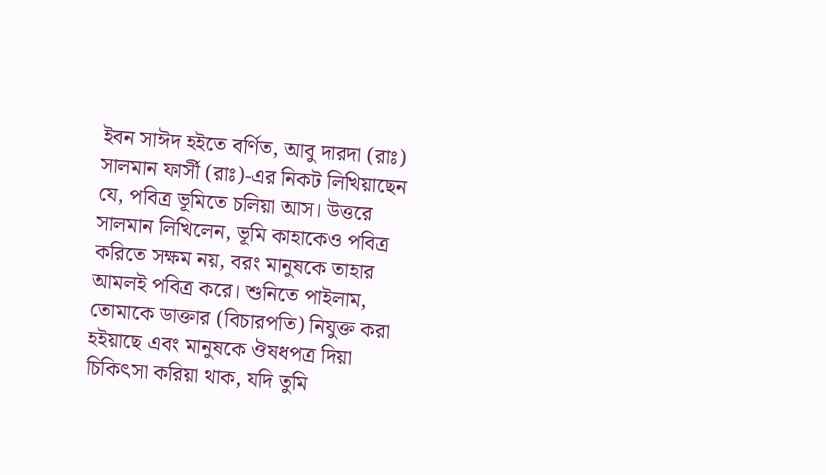ইবন সাঈদ হইতে বর্ণিত, আবু দারদা (রাঃ) সালমান ফার্সী (রাঃ)-এর নিকট লিখিয়াছেন যে, পবিত্র ভূমিতে চলিয়া আস। উত্তরে সালমান লিখিলেন, ভূমি কাহাকেও পবিত্র করিতে সক্ষম নয়, বরং মানুষকে তাহার আমলই পবিত্র করে। শুনিতে পাইলাম, তোমাকে ডাক্তার (বিচারপতি) নিযুক্ত করা হইয়াছে এবং মানুষকে ঔষধপত্র দিয়া চিকিৎসা করিয়া থাক, যদি তুমি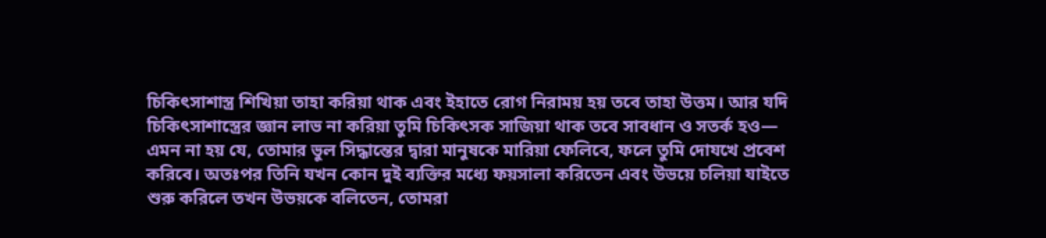চিকিৎসাশাস্ত্র শিখিয়া তাহা করিয়া থাক এবং ইহাতে রোগ নিরাময় হয় তবে তাহা উত্তম। আর যদি চিকিৎসাশাস্ত্রের জ্ঞান লাভ না করিয়া তুমি চিকিৎসক সাজিয়া থাক তবে সাবধান ও সতর্ক হও— এমন না হয় যে, তোমার ভুল সিদ্ধান্তের দ্বারা মানুষকে মারিয়া ফেলিবে, ফলে তুমি দোযখে প্রবেশ করিবে। অতঃপর তিনি যখন কোন দুই ব্যক্তির মধ্যে ফয়সালা করিতেন এবং উভয়ে চলিয়া যাইতে শুরু করিলে তখন উভয়কে বলিতেন, তোমরা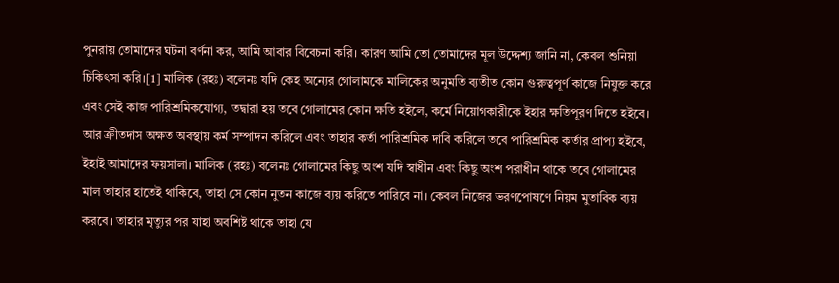পুনরায় তোমাদের ঘটনা বর্ণনা কর, আমি আবার বিবেচনা করি। কারণ আমি তো তোমাদের মূল উদ্দেশ্য জানি না, কেবল শুনিয়া চিকিৎসা করি।[1] মালিক (রহঃ) বলেনঃ যদি কেহ অন্যের গোলামকে মালিকের অনুমতি ব্যতীত কোন গুরুত্বপূর্ণ কাজে নিযুক্ত করে এবং সেই কাজ পারিশ্রমিকযোগ্য, তদ্বারা হয় তবে গোলামের কোন ক্ষতি হইলে, কর্মে নিয়োগকারীকে ইহার ক্ষতিপূরণ দিতে হইবে। আর ক্রীতদাস অক্ষত অবস্থায় কর্ম সম্পাদন করিলে এবং তাহার কর্তা পারিশ্রমিক দাবি করিলে তবে পারিশ্রমিক কর্তার প্রাপ্য হইবে, ইহাই আমাদের ফয়সালা। মালিক (রহঃ) বলেনঃ গোলামের কিছু অংশ যদি স্বাধীন এবং কিছু অংশ পরাধীন থাকে তবে গোলামের মাল তাহার হাতেই থাকিবে, তাহা সে কোন নুতন কাজে ব্যয় করিতে পারিবে না। কেবল নিজের ভরণপোষণে নিয়ম মুতাবিক ব্যয় করবে। তাহার মৃত্যুর পর যাহা অবশিষ্ট থাকে তাহা যে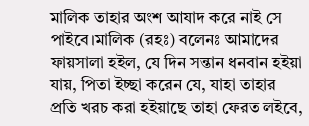মালিক তাহার অংশ আযাদ করে নাই সে পাইবে।মালিক (রহঃ) বলেনঃ আমাদের ফায়সালা হইল, যে দিন সন্তান ধনবান হইয়া যায়, পিতা ইচ্ছা করেন যে, যাহা তাহার প্রতি খরচ করা হইয়াছে তাহা ফেরত লইবে,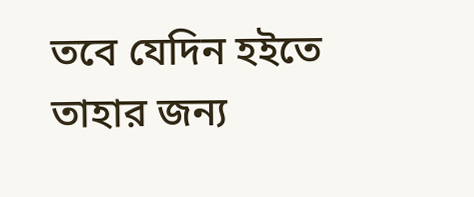তবে যেদিন হইতে তাহার জন্য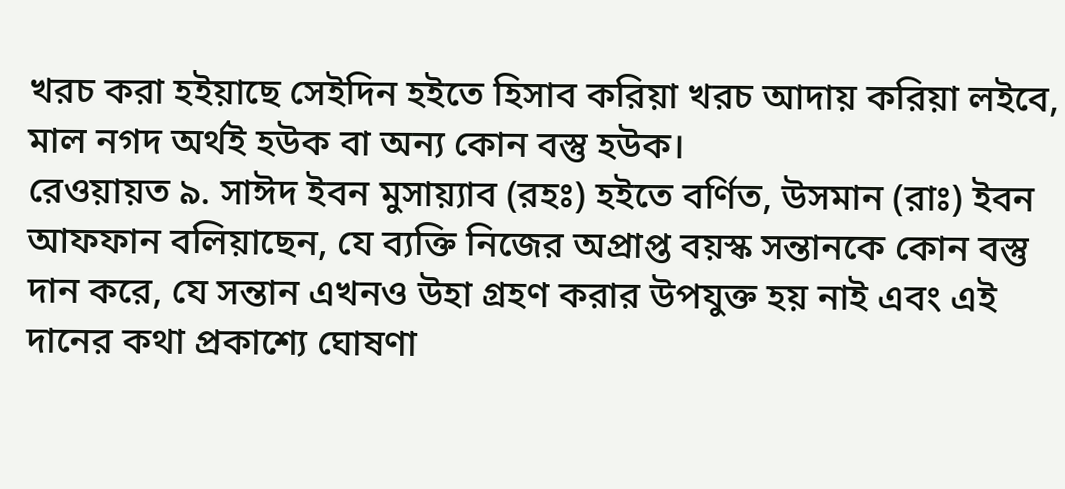খরচ করা হইয়াছে সেইদিন হইতে হিসাব করিয়া খরচ আদায় করিয়া লইবে, মাল নগদ অর্থই হউক বা অন্য কোন বস্তু হউক।
রেওয়ায়ত ৯. সাঈদ ইবন মুসায়্যাব (রহঃ) হইতে বর্ণিত, উসমান (রাঃ) ইবন আফফান বলিয়াছেন, যে ব্যক্তি নিজের অপ্রাপ্ত বয়স্ক সন্তানকে কোন বস্তু দান করে, যে সন্তান এখনও উহা গ্রহণ করার উপযুক্ত হয় নাই এবং এই দানের কথা প্রকাশ্যে ঘোষণা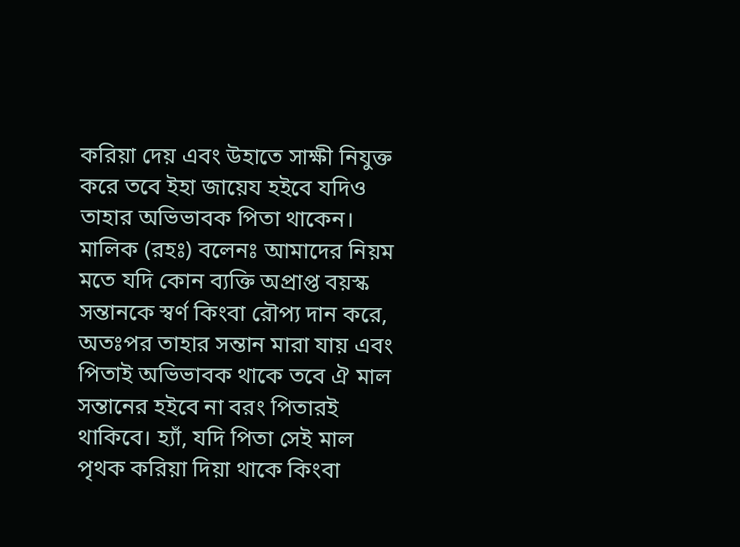করিয়া দেয় এবং উহাতে সাক্ষী নিযুক্ত করে তবে ইহা জায়েয হইবে যদিও তাহার অভিভাবক পিতা থাকেন। মালিক (রহঃ) বলেনঃ আমাদের নিয়ম মতে যদি কোন ব্যক্তি অপ্রাপ্ত বয়স্ক সন্তানকে স্বর্ণ কিংবা রৌপ্য দান করে, অতঃপর তাহার সন্তান মারা যায় এবং পিতাই অভিভাবক থাকে তবে ঐ মাল সন্তানের হইবে না বরং পিতারই থাকিবে। হ্যাঁ, যদি পিতা সেই মাল পৃথক করিয়া দিয়া থাকে কিংবা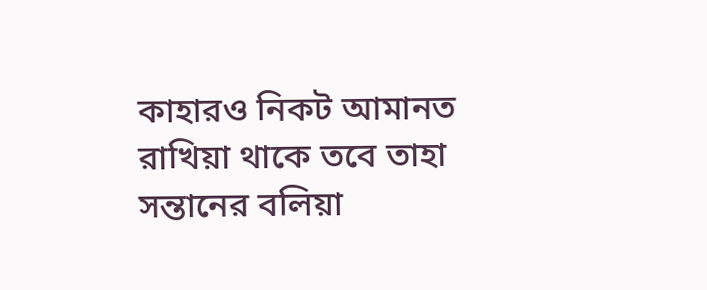কাহারও নিকট আমানত রাখিয়া থাকে তবে তাহা সন্তানের বলিয়া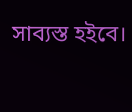সাব্যস্ত হইবে।